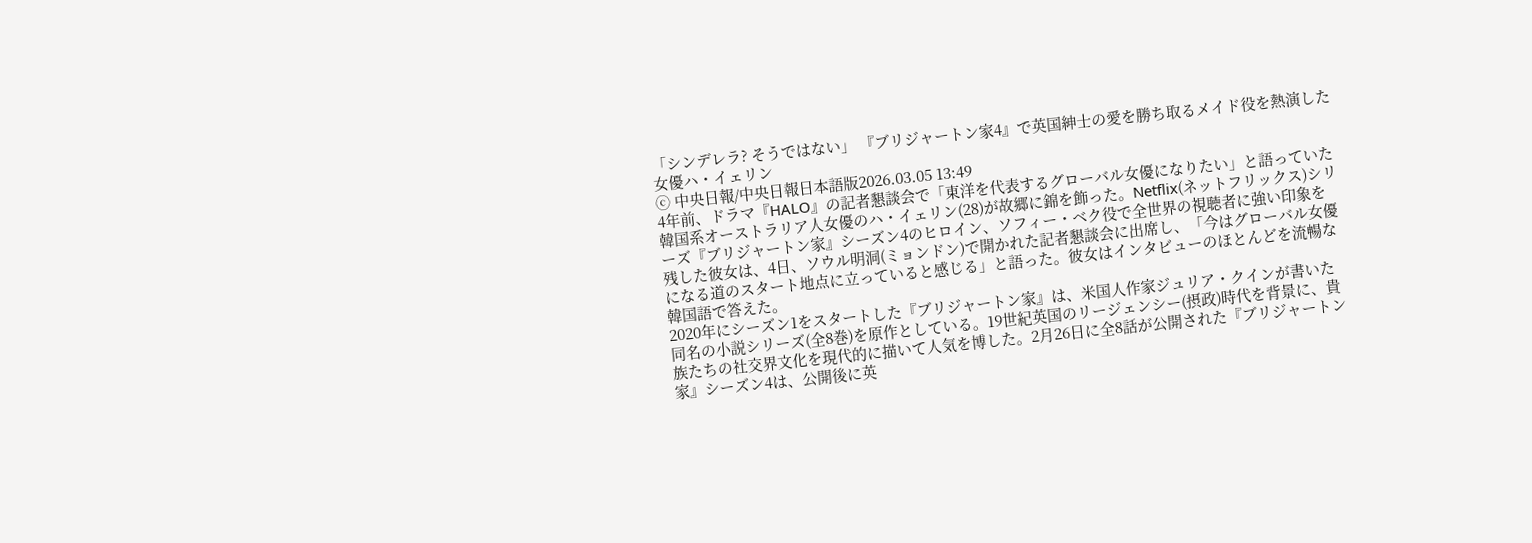「シンデレラ? そうではない」 『ブリジャートン家4』で英国紳士の愛を勝ち取るメイド役を熱演した女優ハ・イェリン
ⓒ 中央日報/中央日報日本語版2026.03.05 13:49
4年前、ドラマ『HALO』の記者懇談会で「東洋を代表するグローバル女優になりたい」と語っていた韓国系オーストラリア人女優のハ・イェリン(28)が故郷に錦を飾った。Netflix(ネットフリックス)シリーズ『ブリジャートン家』シーズン4のヒロイン、ソフィー・ベク役で全世界の視聴者に強い印象を残した彼女は、4日、ソウル明洞(ミョンドン)で開かれた記者懇談会に出席し、「今はグローバル女優になる道のスタート地点に立っていると感じる」と語った。彼女はインタビューのほとんどを流暢な韓国語で答えた。
2020年にシーズン1をスタートした『ブリジャートン家』は、米国人作家ジュリア・クインが書いた同名の小説シリーズ(全8巻)を原作としている。19世紀英国のリージェンシー(摂政)時代を背景に、貴族たちの社交界文化を現代的に描いて人気を博した。2月26日に全8話が公開された『ブリジャートン家』シーズン4は、公開後に英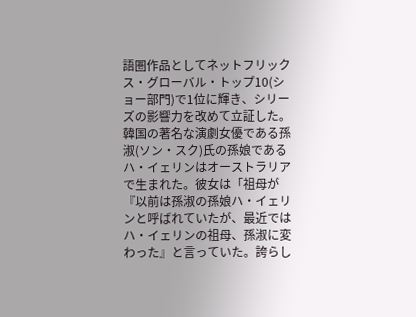語圏作品としてネットフリックス・グローバル・トップ10(ショー部門)で1位に輝き、シリーズの影響力を改めて立証した。韓国の著名な演劇女優である孫淑(ソン・スク)氏の孫娘であるハ・イェリンはオーストラリアで生まれた。彼女は「祖母が『以前は孫淑の孫娘ハ・イェリンと呼ばれていたが、最近ではハ・イェリンの祖母、孫淑に変わった』と言っていた。誇らし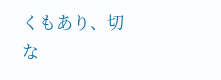くもあり、切な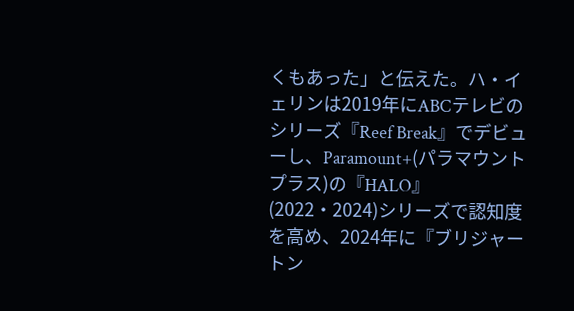くもあった」と伝えた。ハ・イェリンは2019年にABCテレビのシリーズ『Reef Break』でデビューし、Paramount+(パラマウントプラス)の『HALO』(2022・2024)シリーズで認知度を高め、2024年に『ブリジャートン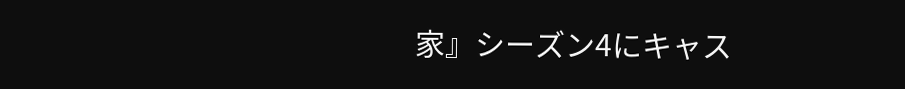家』シーズン4にキャス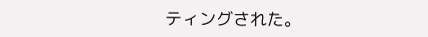ティングされた。